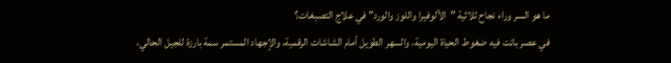ما هو السر وراء نجاح ثلاثية "الألوفيرا واللوز والورد" في علاج التصبغات؟
في عصر باتت فيه ضغوط الحياة اليومية، والسهر الطويل أمام الشاشات الرقمية، والإجهاد المستمر سمة بارزة للجيل الحالي،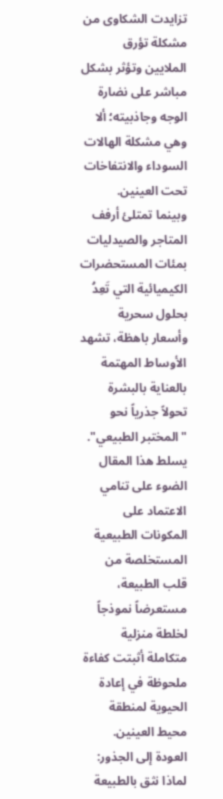تزايدت الشكاوى من مشكلة تؤرق الملايين وتؤثر بشكل مباشر على نضارة الوجه وجاذبيته؛ ألا وهي مشكلة الهالات السوداء والانتفاخات تحت العينين.
وبينما تمتلئ أرفف المتاجر والصيدليات بمئات المستحضرات الكيميائية التي تَعِدُ بحلول سحرية وأسعار باهظة، تشهد الأوساط المهتمة بالعناية بالبشرة تحولاً جذرياً نحو "المختبر الطبيعي".
يسلط هذا المقال الضوء على تنامي الاعتماد على المكونات الطبيعية المستخلصة من قلب الطبيعة، مستعرضاً نموذجاً لخلطة منزلية متكاملة أثبتت كفاءة ملحوظة في إعادة الحيوية لمنطقة محيط العينين.
العودة إلى الجذور: لماذا نثق بالطبيعة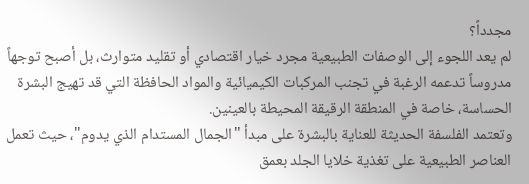مجدداً؟
لم يعد اللجوء إلى الوصفات الطبيعية مجرد خيار اقتصادي أو تقليد متوارث، بل أصبح توجهاً مدروساً تدعمه الرغبة في تجنب المركبات الكيميائية والمواد الحافظة التي قد تهيج البشرة الحساسة، خاصة في المنطقة الرقيقة المحيطة بالعينين.
وتعتمد الفلسفة الحديثة للعناية بالبشرة على مبدأ "الجمال المستدام الذي يدوم"، حيث تعمل العناصر الطبيعية على تغذية خلايا الجلد بعمق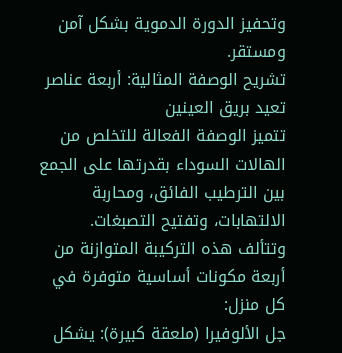وتحفيز الدورة الدموية بشكل آمن ومستقر.
تشريح الوصفة المثالية: أربعة عناصر تعيد بريق العينين
تتميز الوصفة الفعالة للتخلص من الهالات السوداء بقدرتها على الجمع بين الترطيب الفائق، ومحاربة الالتهابات، وتفتيح التصبغات. وتتألف هذه التركيبة المتوازنة من أربعة مكونات أساسية متوفرة في كل منزل:
جل الألوفيرا (ملعقة كبيرة): يشكل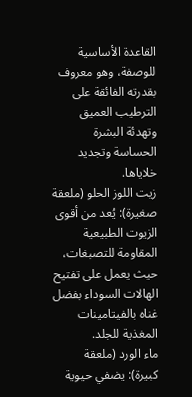القاعدة الأساسية للوصفة، وهو معروف بقدرته الفائقة على الترطيب العميق وتهدئة البشرة الحساسة وتجديد خلاياها.
زيت اللوز الحلو (ملعقة صغيرة): يُعد من أقوى الزيوت الطبيعية المقاومة للتصبغات، حيث يعمل على تفتيح الهالات السوداء بفضل غناه بالفيتامينات المغذية للجلد.
ماء الورد (ملعقة كبيرة): يضفي حيوية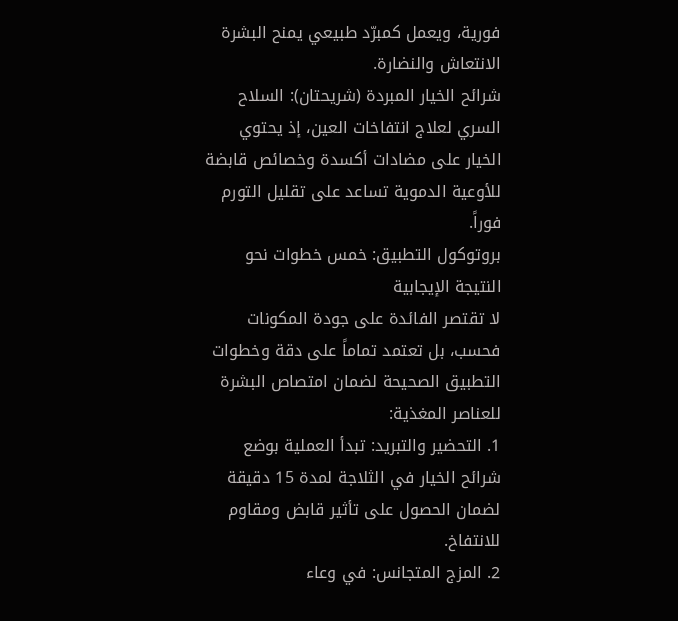فورية، ويعمل كمبرّد طبيعي يمنح البشرة الانتعاش والنضارة.
شرائح الخيار المبردة (شريحتان): السلاح السري لعلاج انتفاخات العين، إذ يحتوي الخيار على مضادات أكسدة وخصائص قابضة للأوعية الدموية تساعد على تقليل التورم فوراً.
بروتوكول التطبيق: خمس خطوات نحو النتيجة الإيجابية
لا تقتصر الفائدة على جودة المكونات فحسب، بل تعتمد تماماً على دقة وخطوات التطبيق الصحيحة لضمان امتصاص البشرة للعناصر المغذية:
1. التحضير والتبريد: تبدأ العملية بوضع شرائح الخيار في الثلاجة لمدة 15 دقيقة لضمان الحصول على تأثير قابض ومقاوم للانتفاخ.
2. المزج المتجانس: في وعاء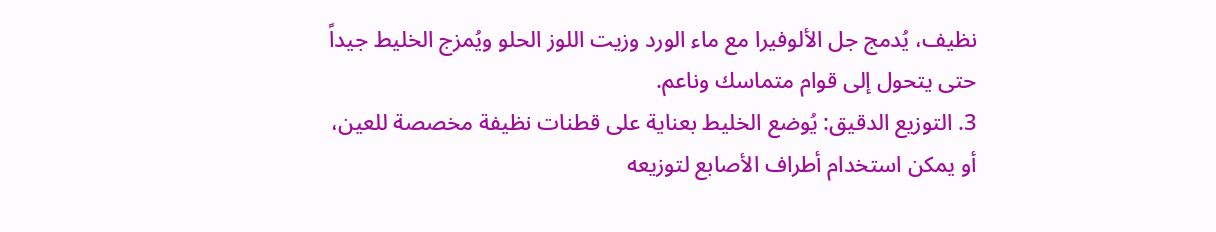نظيف، يُدمج جل الألوفيرا مع ماء الورد وزيت اللوز الحلو ويُمزج الخليط جيداً حتى يتحول إلى قوام متماسك وناعم.
3. التوزيع الدقيق: يُوضع الخليط بعناية على قطنات نظيفة مخصصة للعين، أو يمكن استخدام أطراف الأصابع لتوزيعه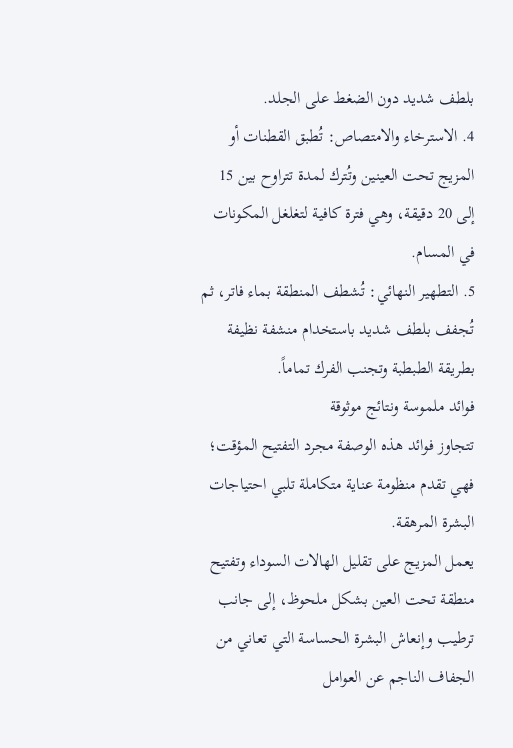بلطف شديد دون الضغط على الجلد.
4. الاسترخاء والامتصاص: تُطبق القطنات أو المزيج تحت العينين وتُترك لمدة تتراوح بين 15 إلى 20 دقيقة، وهي فترة كافية لتغلغل المكونات في المسام.
5. التطهير النهائي: تُشطف المنطقة بماء فاتر، ثم تُجفف بلطف شديد باستخدام منشفة نظيفة بطريقة الطبطبة وتجنب الفرك تماماً.
فوائد ملموسة ونتائج موثوقة
تتجاوز فوائد هذه الوصفة مجرد التفتيح المؤقت؛ فهي تقدم منظومة عناية متكاملة تلبي احتياجات البشرة المرهقة.
يعمل المزيج على تقليل الهالات السوداء وتفتيح منطقة تحت العين بشكل ملحوظ، إلى جانب ترطيب وإنعاش البشرة الحساسة التي تعاني من الجفاف الناجم عن العوامل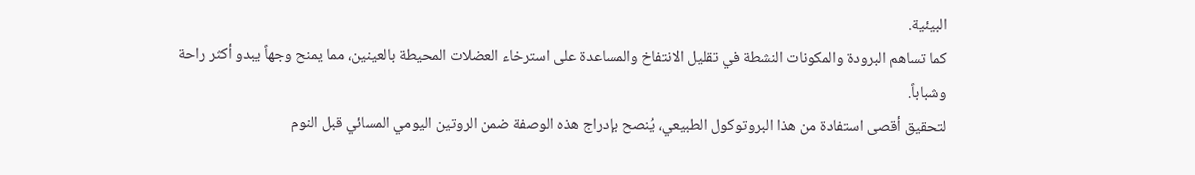البيئية.
كما تساهم البرودة والمكونات النشطة في تقليل الانتفاخ والمساعدة على استرخاء العضلات المحيطة بالعينين، مما يمنح وجهاً يبدو أكثر راحة وشباباً.
لتحقيق أقصى استفادة من هذا البروتوكول الطبيعي، يُنصح بإدراج هذه الوصفة ضمن الروتين اليومي المسائي قبل النوم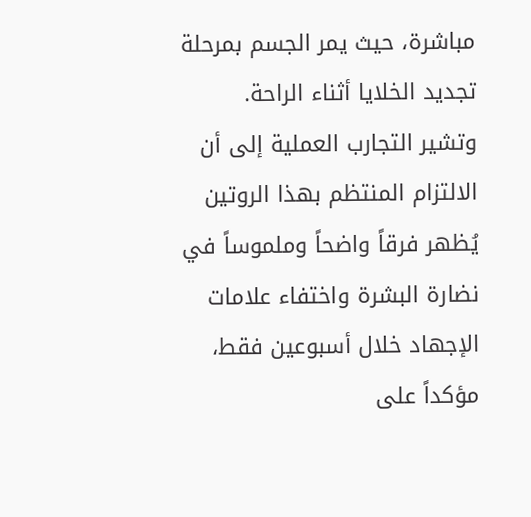مباشرة، حيث يمر الجسم بمرحلة تجديد الخلايا أثناء الراحة.
وتشير التجارب العملية إلى أن الالتزام المنتظم بهذا الروتين يُظهر فرقاً واضحاً وملموساً في نضارة البشرة واختفاء علامات الإجهاد خلال أسبوعين فقط، مؤكداً على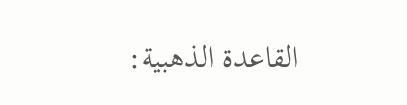القاعدة الذهبية: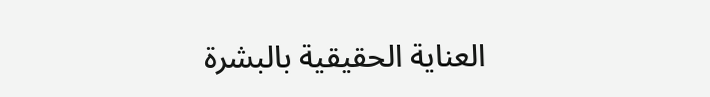العناية الحقيقية بالبشرة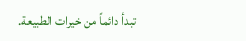تبدأ دائماً من خيرات الطبيعة.